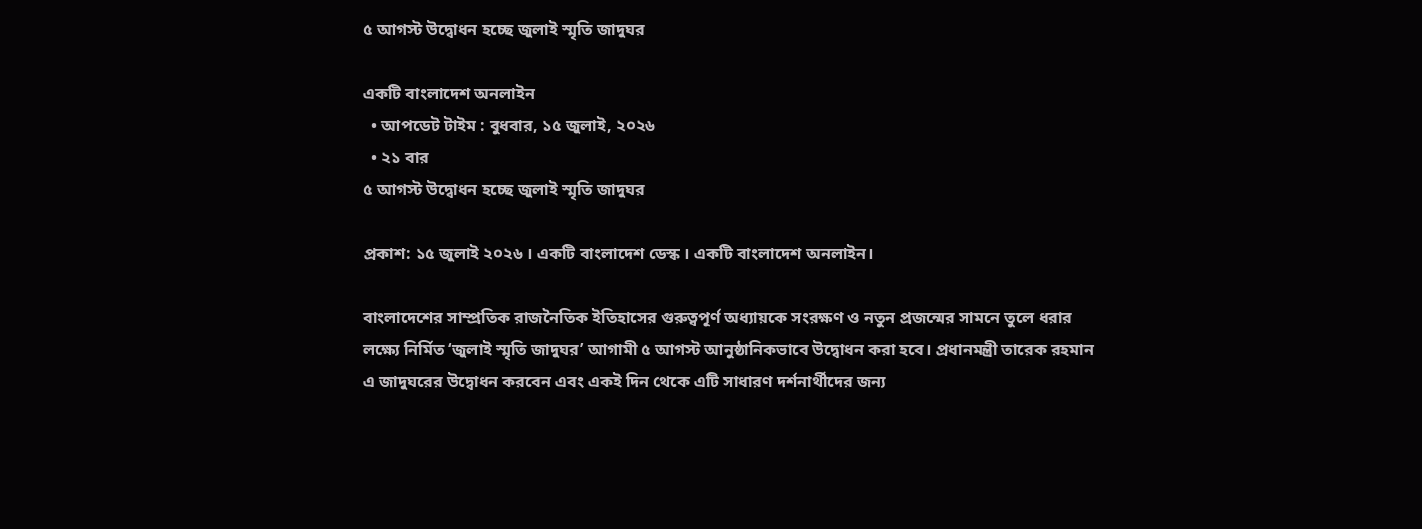৫ আগস্ট উদ্বোধন হচ্ছে জুলাই স্মৃতি জাদুঘর

একটি বাংলাদেশ অনলাইন
  • আপডেট টাইম : বুধবার, ১৫ জুলাই, ২০২৬
  • ২১ বার
৫ আগস্ট উদ্বোধন হচ্ছে জুলাই স্মৃতি জাদুঘর

প্রকাশ: ১৫ জুলাই ২০২৬ । একটি বাংলাদেশ ডেস্ক । একটি বাংলাদেশ অনলাইন।

বাংলাদেশের সাম্প্রতিক রাজনৈতিক ইতিহাসের গুরুত্বপূর্ণ অধ্যায়কে সংরক্ষণ ও নতুন প্রজন্মের সামনে তুলে ধরার লক্ষ্যে নির্মিত ‘জুলাই স্মৃতি জাদুঘর’ আগামী ৫ আগস্ট আনুষ্ঠানিকভাবে উদ্বোধন করা হবে। প্রধানমন্ত্রী তারেক রহমান এ জাদুঘরের উদ্বোধন করবেন এবং একই দিন থেকে এটি সাধারণ দর্শনার্থীদের জন্য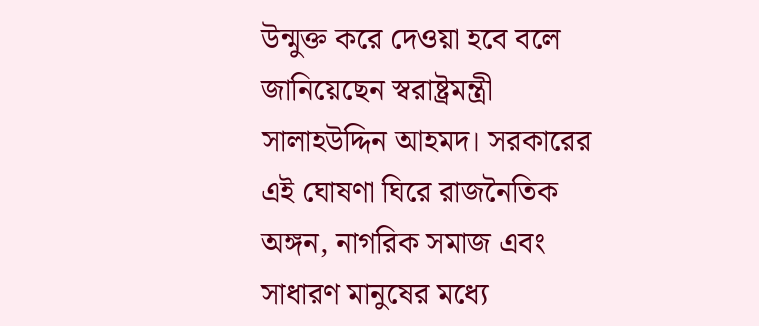উন্মুক্ত করে দেওয়া হবে বলে জানিয়েছেন স্বরাষ্ট্রমন্ত্রী সালাহউদ্দিন আহমদ। সরকারের এই ঘোষণা ঘিরে রাজনৈতিক অঙ্গন, নাগরিক সমাজ এবং সাধারণ মানুষের মধ্যে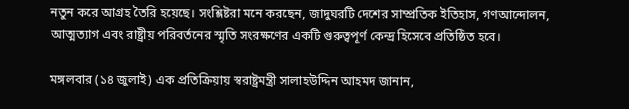নতুন করে আগ্রহ তৈরি হয়েছে। সংশ্লিষ্টরা মনে করছেন, জাদুঘরটি দেশের সাম্প্রতিক ইতিহাস, গণআন্দোলন, আত্মত্যাগ এবং রাষ্ট্রীয় পরিবর্তনের স্মৃতি সংরক্ষণের একটি গুরুত্বপূর্ণ কেন্দ্র হিসেবে প্রতিষ্ঠিত হবে।

মঙ্গলবার (১৪ জুলাই) এক প্রতিক্রিয়ায় স্বরাষ্ট্রমন্ত্রী সালাহউদ্দিন আহমদ জানান,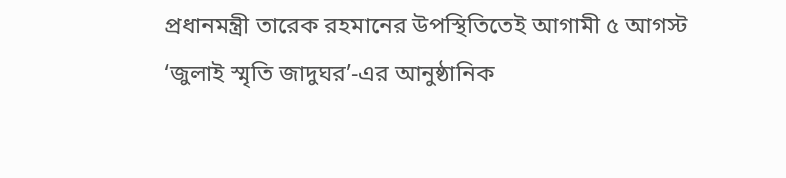প্রধানমন্ত্রী তারেক রহমানের উপস্থিতিতেই আগামী ৫ আগস্ট ‘জুলাই স্মৃতি জাদুঘর’-এর আনুষ্ঠানিক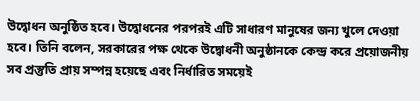উদ্বোধন অনুষ্ঠিত হবে। উদ্বোধনের পরপরই এটি সাধারণ মানুষের জন্য খুলে দেওয়া হবে। তিনি বলেন, সরকারের পক্ষ থেকে উদ্বোধনী অনুষ্ঠানকে কেন্দ্র করে প্রয়োজনীয় সব প্রস্তুতি প্রায় সম্পন্ন হয়েছে এবং নির্ধারিত সময়েই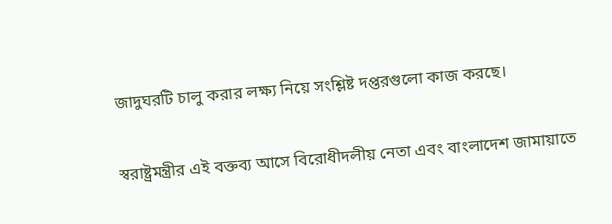জাদুঘরটি চালু করার লক্ষ্য নিয়ে সংশ্লিষ্ট দপ্তরগুলো কাজ করছে।

স্বরাষ্ট্রমন্ত্রীর এই বক্তব্য আসে বিরোধীদলীয় নেতা এবং বাংলাদেশ জামায়াতে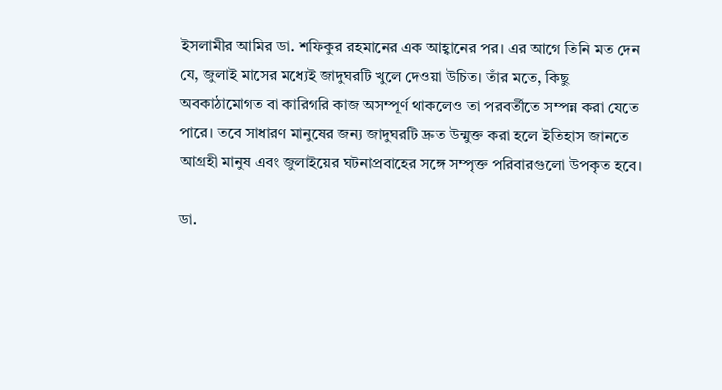ইসলামীর আমির ডা. শফিকুর রহমানের এক আহ্বানের পর। এর আগে তিনি মত দেন যে, জুলাই মাসের মধ্যেই জাদুঘরটি খুলে দেওয়া উচিত। তাঁর মতে, কিছু অবকাঠামোগত বা কারিগরি কাজ অসম্পূর্ণ থাকলেও তা পরবর্তীতে সম্পন্ন করা যেতে পারে। তবে সাধারণ মানুষের জন্য জাদুঘরটি দ্রুত উন্মুক্ত করা হলে ইতিহাস জানতে আগ্রহী মানুষ এবং জুলাইয়ের ঘটনাপ্রবাহের সঙ্গে সম্পৃক্ত পরিবারগুলো উপকৃত হবে।

ডা.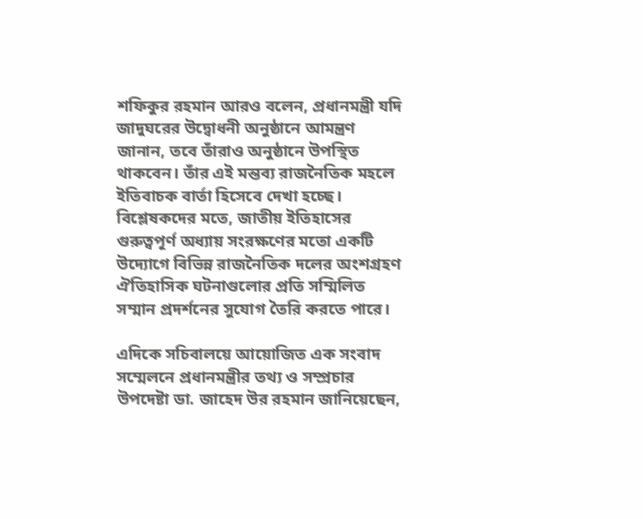শফিকুর রহমান আরও বলেন, প্রধানমন্ত্রী যদি জাদুঘরের উদ্বোধনী অনুষ্ঠানে আমন্ত্রণ জানান, তবে তাঁরাও অনুষ্ঠানে উপস্থিত থাকবেন। তাঁর এই মন্তব্য রাজনৈতিক মহলে ইতিবাচক বার্তা হিসেবে দেখা হচ্ছে। বিশ্লেষকদের মতে, জাতীয় ইতিহাসের গুরুত্বপূর্ণ অধ্যায় সংরক্ষণের মতো একটি উদ্যোগে বিভিন্ন রাজনৈতিক দলের অংশগ্রহণ ঐতিহাসিক ঘটনাগুলোর প্রতি সম্মিলিত সম্মান প্রদর্শনের সুযোগ তৈরি করতে পারে।

এদিকে সচিবালয়ে আয়োজিত এক সংবাদ সম্মেলনে প্রধানমন্ত্রীর তথ্য ও সম্প্রচার উপদেষ্টা ডা. জাহেদ উর রহমান জানিয়েছেন,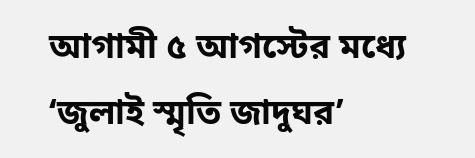আগামী ৫ আগস্টের মধ্যে ‘জুলাই স্মৃতি জাদুঘর’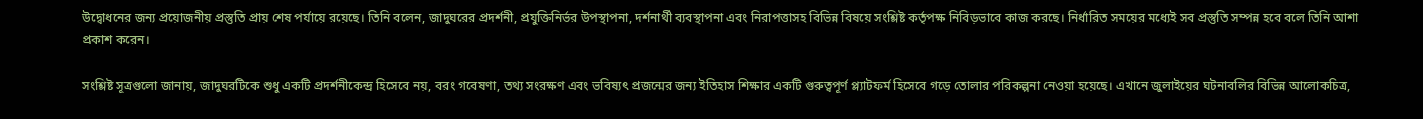উদ্বোধনের জন্য প্রয়োজনীয় প্রস্তুতি প্রায় শেষ পর্যায়ে রয়েছে। তিনি বলেন, জাদুঘরের প্রদর্শনী, প্রযুক্তিনির্ভর উপস্থাপনা, দর্শনার্থী ব্যবস্থাপনা এবং নিরাপত্তাসহ বিভিন্ন বিষয়ে সংশ্লিষ্ট কর্তৃপক্ষ নিবিড়ভাবে কাজ করছে। নির্ধারিত সময়ের মধ্যেই সব প্রস্তুতি সম্পন্ন হবে বলে তিনি আশা প্রকাশ করেন।

সংশ্লিষ্ট সূত্রগুলো জানায়, জাদুঘরটিকে শুধু একটি প্রদর্শনীকেন্দ্র হিসেবে নয়, বরং গবেষণা, তথ্য সংরক্ষণ এবং ভবিষ্যৎ প্রজন্মের জন্য ইতিহাস শিক্ষার একটি গুরুত্বপূর্ণ প্ল্যাটফর্ম হিসেবে গড়ে তোলার পরিকল্পনা নেওয়া হয়েছে। এখানে জুলাইয়ের ঘটনাবলির বিভিন্ন আলোকচিত্র,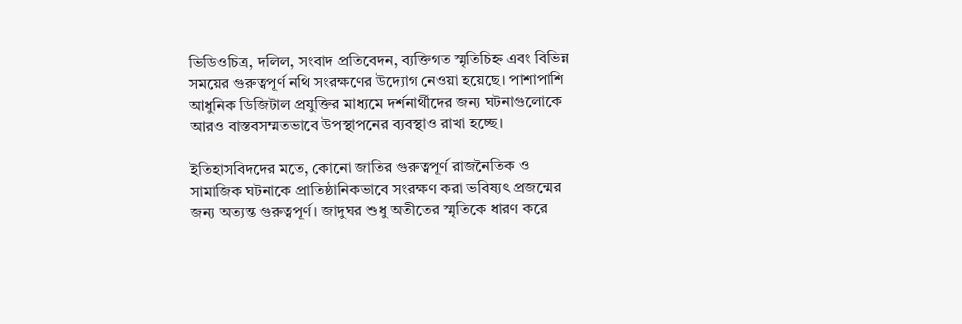ভিডিওচিত্র, দলিল, সংবাদ প্রতিবেদন, ব্যক্তিগত স্মৃতিচিহ্ন এবং বিভিন্ন সময়ের গুরুত্বপূর্ণ নথি সংরক্ষণের উদ্যোগ নেওয়া হয়েছে। পাশাপাশি আধুনিক ডিজিটাল প্রযুক্তির মাধ্যমে দর্শনার্থীদের জন্য ঘটনাগুলোকে আরও বাস্তবসম্মতভাবে উপস্থাপনের ব্যবস্থাও রাখা হচ্ছে।

ইতিহাসবিদদের মতে, কোনো জাতির গুরুত্বপূর্ণ রাজনৈতিক ও সামাজিক ঘটনাকে প্রাতিষ্ঠানিকভাবে সংরক্ষণ করা ভবিষ্যৎ প্রজন্মের জন্য অত্যন্ত গুরুত্বপূর্ণ। জাদুঘর শুধু অতীতের স্মৃতিকে ধারণ করে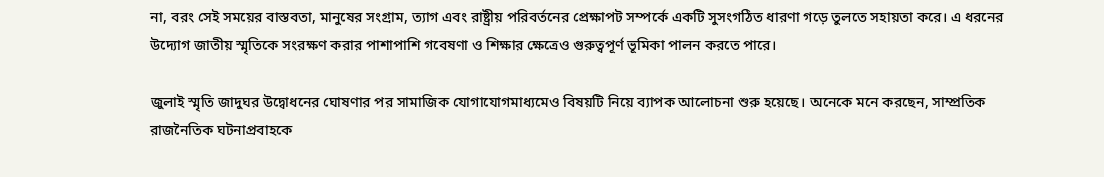না, বরং সেই সময়ের বাস্তবতা, মানুষের সংগ্রাম, ত্যাগ এবং রাষ্ট্রীয় পরিবর্তনের প্রেক্ষাপট সম্পর্কে একটি সুসংগঠিত ধারণা গড়ে তুলতে সহায়তা করে। এ ধরনের উদ্যোগ জাতীয় স্মৃতিকে সংরক্ষণ করার পাশাপাশি গবেষণা ও শিক্ষার ক্ষেত্রেও গুরুত্বপূর্ণ ভূমিকা পালন করতে পারে।

জুলাই স্মৃতি জাদুঘর উদ্বোধনের ঘোষণার পর সামাজিক যোগাযোগমাধ্যমেও বিষয়টি নিয়ে ব্যাপক আলোচনা শুরু হয়েছে। অনেকে মনে করছেন, সাম্প্রতিক রাজনৈতিক ঘটনাপ্রবাহকে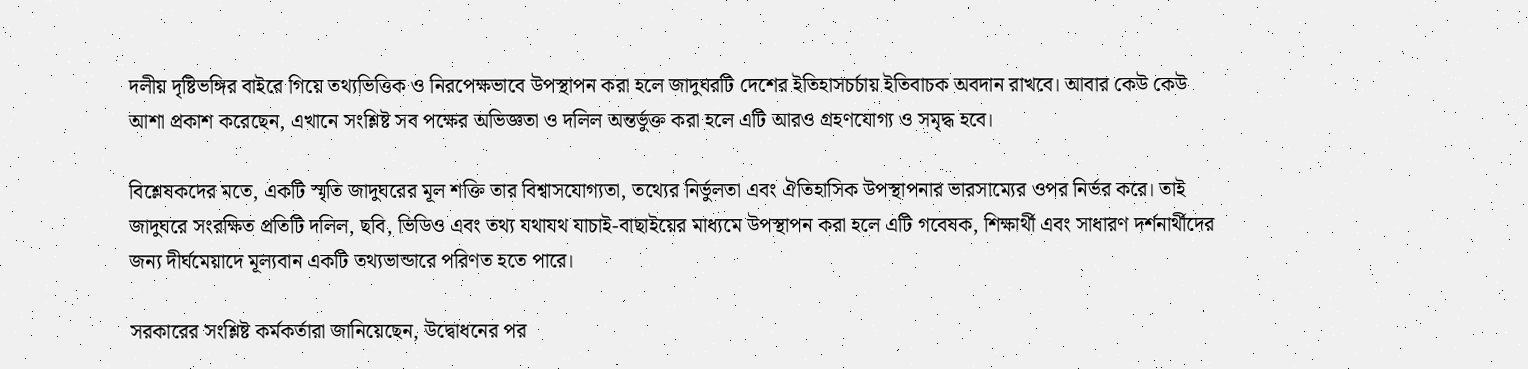দলীয় দৃষ্টিভঙ্গির বাইরে গিয়ে তথ্যভিত্তিক ও নিরপেক্ষভাবে উপস্থাপন করা হলে জাদুঘরটি দেশের ইতিহাসচর্চায় ইতিবাচক অবদান রাখবে। আবার কেউ কেউ আশা প্রকাশ করেছেন, এখানে সংশ্লিষ্ট সব পক্ষের অভিজ্ঞতা ও দলিল অন্তর্ভুক্ত করা হলে এটি আরও গ্রহণযোগ্য ও সমৃদ্ধ হবে।

বিশ্লেষকদের মতে, একটি স্মৃতি জাদুঘরের মূল শক্তি তার বিশ্বাসযোগ্যতা, তথ্যের নির্ভুলতা এবং ঐতিহাসিক উপস্থাপনার ভারসাম্যের ওপর নির্ভর করে। তাই জাদুঘরে সংরক্ষিত প্রতিটি দলিল, ছবি, ভিডিও এবং তথ্য যথাযথ যাচাই-বাছাইয়ের মাধ্যমে উপস্থাপন করা হলে এটি গবেষক, শিক্ষার্থী এবং সাধারণ দর্শনার্থীদের জন্য দীর্ঘমেয়াদে মূল্যবান একটি তথ্যভান্ডারে পরিণত হতে পারে।

সরকারের সংশ্লিষ্ট কর্মকর্তারা জানিয়েছেন, উদ্বোধনের পর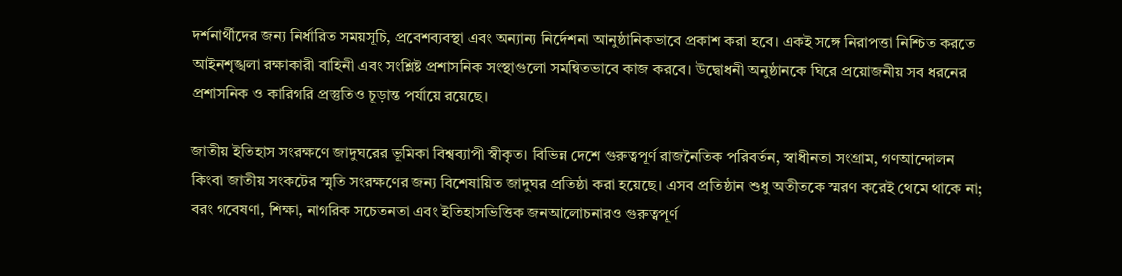দর্শনার্থীদের জন্য নির্ধারিত সময়সূচি, প্রবেশব্যবস্থা এবং অন্যান্য নির্দেশনা আনুষ্ঠানিকভাবে প্রকাশ করা হবে। একই সঙ্গে নিরাপত্তা নিশ্চিত করতে আইনশৃঙ্খলা রক্ষাকারী বাহিনী এবং সংশ্লিষ্ট প্রশাসনিক সংস্থাগুলো সমন্বিতভাবে কাজ করবে। উদ্বোধনী অনুষ্ঠানকে ঘিরে প্রয়োজনীয় সব ধরনের প্রশাসনিক ও কারিগরি প্রস্তুতিও চূড়ান্ত পর্যায়ে রয়েছে।

জাতীয় ইতিহাস সংরক্ষণে জাদুঘরের ভূমিকা বিশ্বব্যাপী স্বীকৃত। বিভিন্ন দেশে গুরুত্বপূর্ণ রাজনৈতিক পরিবর্তন, স্বাধীনতা সংগ্রাম, গণআন্দোলন কিংবা জাতীয় সংকটের স্মৃতি সংরক্ষণের জন্য বিশেষায়িত জাদুঘর প্রতিষ্ঠা করা হয়েছে। এসব প্রতিষ্ঠান শুধু অতীতকে স্মরণ করেই থেমে থাকে না; বরং গবেষণা, শিক্ষা, নাগরিক সচেতনতা এবং ইতিহাসভিত্তিক জনআলোচনারও গুরুত্বপূর্ণ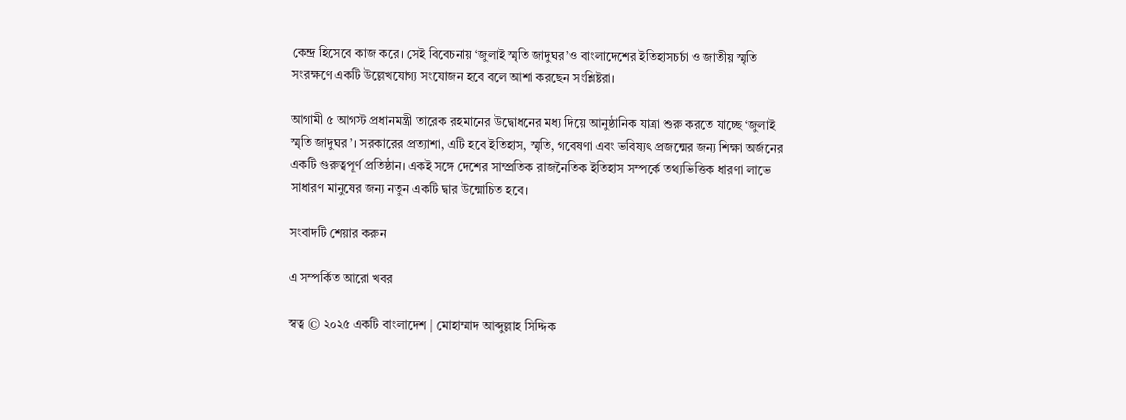কেন্দ্র হিসেবে কাজ করে। সেই বিবেচনায় ‘জুলাই স্মৃতি জাদুঘর’ও বাংলাদেশের ইতিহাসচর্চা ও জাতীয় স্মৃতি সংরক্ষণে একটি উল্লেখযোগ্য সংযোজন হবে বলে আশা করছেন সংশ্লিষ্টরা।

আগামী ৫ আগস্ট প্রধানমন্ত্রী তারেক রহমানের উদ্বোধনের মধ্য দিয়ে আনুষ্ঠানিক যাত্রা শুরু করতে যাচ্ছে ‘জুলাই স্মৃতি জাদুঘর’। সরকারের প্রত্যাশা, এটি হবে ইতিহাস, স্মৃতি, গবেষণা এবং ভবিষ্যৎ প্রজন্মের জন্য শিক্ষা অর্জনের একটি গুরুত্বপূর্ণ প্রতিষ্ঠান। একই সঙ্গে দেশের সাম্প্রতিক রাজনৈতিক ইতিহাস সম্পর্কে তথ্যভিত্তিক ধারণা লাভে সাধারণ মানুষের জন্য নতুন একটি দ্বার উন্মোচিত হবে।

সংবাদটি শেয়ার করুন

এ সম্পর্কিত আরো খবর

স্বত্ব © ২০২৫ একটি বাংলাদেশ | মোহাম্মাদ আব্দুল্লাহ সিদ্দিক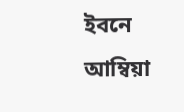ইবনে আম্বিয়া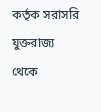কর্তৃক সরাসরি যুক্তরাজ্য থেকে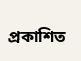প্রকাশিত